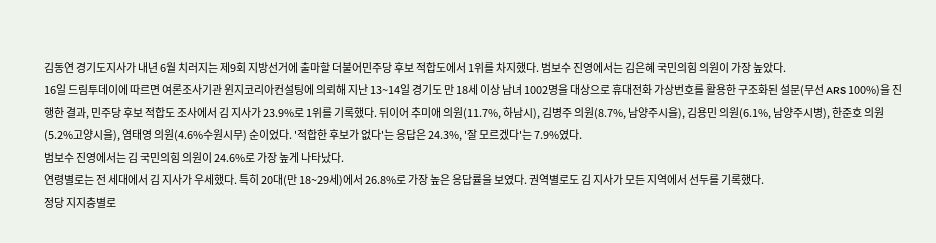김동연 경기도지사가 내년 6월 치러지는 제9회 지방선거에 출마할 더불어민주당 후보 적합도에서 1위를 차지했다. 범보수 진영에서는 김은혜 국민의힘 의원이 가장 높았다.
16일 드림투데이에 따르면 여론조사기관 윈지코리아컨설팅에 의뢰해 지난 13~14일 경기도 만 18세 이상 남녀 1002명을 대상으로 휴대전화 가상번호를 활용한 구조화된 설문(무선 ARS 100%)을 진행한 결과, 민주당 후보 적합도 조사에서 김 지사가 23.9%로 1위를 기록했다. 뒤이어 추미애 의원(11.7%, 하남시), 김병주 의원(8.7%, 남양주시을), 김용민 의원(6.1%, 남양주시병), 한준호 의원(5.2%고양시을), 염태영 의원(4.6%수원시무) 순이었다. '적합한 후보가 없다'는 응답은 24.3%, '잘 모르겠다'는 7.9%였다.
범보수 진영에서는 김 국민의힘 의원이 24.6%로 가장 높게 나타났다.
연령별로는 전 세대에서 김 지사가 우세했다. 특히 20대(만 18~29세)에서 26.8%로 가장 높은 응답률을 보였다. 권역별로도 김 지사가 모든 지역에서 선두를 기록했다.
정당 지지층별로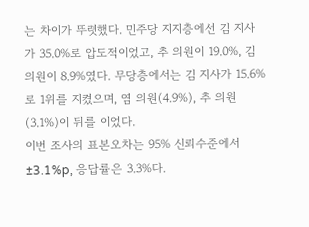는 차이가 뚜렷했다. 민주당 지지층에선 김 지사가 35.0%로 압도적이었고, 추 의원이 19.0%, 김 의원이 8.9%였다. 무당층에서는 김 지사가 15.6%로 1위를 지켰으며, 염 의원(4.9%), 추 의원(3.1%)이 뒤를 이었다.
이번 조사의 표본오차는 95% 신뢰수준에서 ±3.1%p, 응답률은 3.3%다.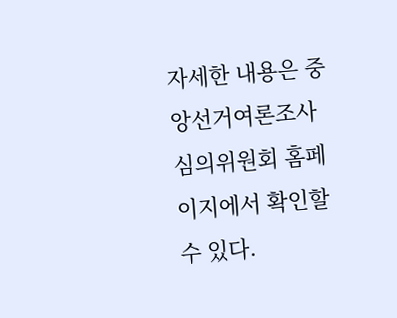자세한 내용은 중앙선거여론조사심의위원회 홈페이지에서 확인할 수 있다.